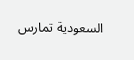السعودية تمارس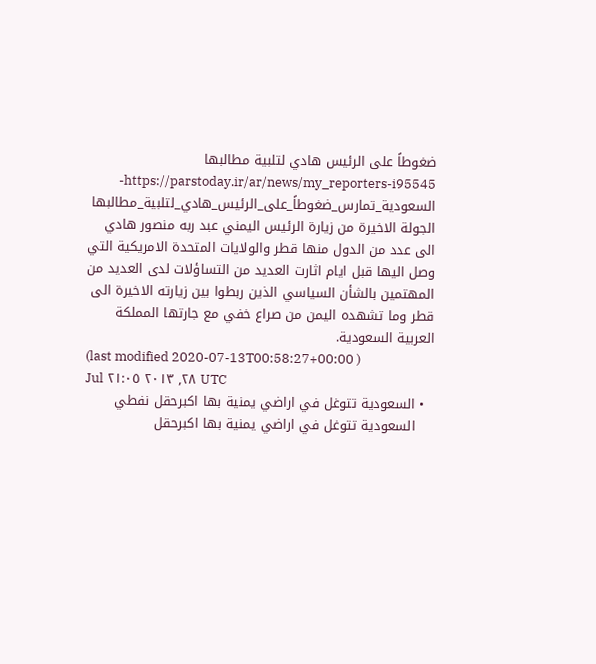ضغوطاً على الرئيس هادي لتلبية مطالبها
https://parstoday.ir/ar/news/my_reporters-i95545-السعودية_تمارس_ضغوطاً_على_الرئيس_هادي_لتلبية_مطالبها
الجولة الاخيرة من زيارة الرئيس اليمني عبد ربه منصور هادي الى عدد من الدول منها قطر والولايات المتحدة الامريكية التي وصل اليها قبل ايام اثارت العديد من التساؤلات لدى العديد من المهتمين بالشأن السياسي الذين ربطوا بين زيارته الاخيرة الى قطر وما تشهده اليمن من صراع خفي مع جارتها المملكة العربية السعودية.
(last modified 2020-07-13T00:58:27+00:00 )
Jul ٢٨, ٢٠١٣ ٢١:٠٥ UTC
  • السعودية تتوغل في اراضي يمنية بها اكبرحقل نفطي
    السعودية تتوغل في اراضي يمنية بها اكبرحقل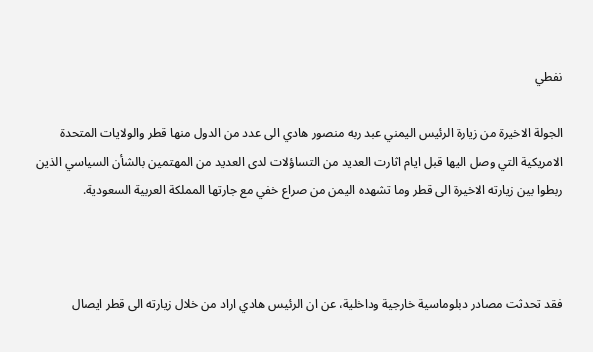نفطي

الجولة الاخيرة من زيارة الرئيس اليمني عبد ربه منصور هادي الى عدد من الدول منها قطر والولايات المتحدة الامريكية التي وصل اليها قبل ايام اثارت العديد من التساؤلات لدى العديد من المهتمين بالشأن السياسي الذين ربطوا بين زيارته الاخيرة الى قطر وما تشهده اليمن من صراع خفي مع جارتها المملكة العربية السعودية.



فقد تحدثت مصادر دبلوماسية خارجية وداخلية، عن ان الرئيس هادي اراد من خلال زيارته الى قطر ايصال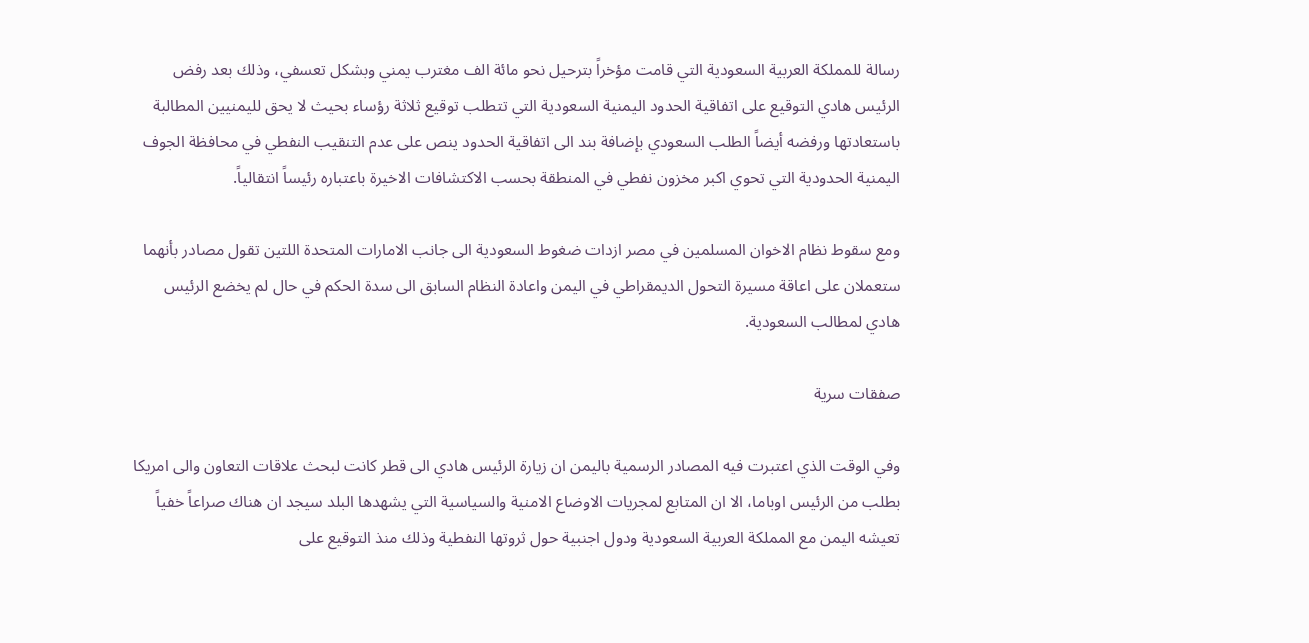رسالة للمملكة العربية السعودية التي قامت مؤخراً بترحيل نحو مائة الف مغترب يمني وبشكل تعسفي، وذلك بعد رفض الرئيس هادي التوقيع على اتفاقية الحدود اليمنية السعودية التي تتطلب توقيع ثلاثة رؤساء بحيث لا يحق لليمنيين المطالبة باستعادتها ورفضه أيضاً الطلب السعودي بإضافة بند الى اتفاقية الحدود ينص على عدم التنقيب النفطي في محافظة الجوف اليمنية الحدودية التي تحوي اكبر مخزون نفطي في المنطقة بحسب الاكتشافات الاخيرة باعتباره رئيساً انتقالياً.

ومع سقوط نظام الاخوان المسلمين في مصر ازدات ضغوط السعودية الى جانب الامارات المتحدة اللتين تقول مصادر بأنهما ستعملان على اعاقة مسيرة التحول الديمقراطي في اليمن واعادة النظام السابق الى سدة الحكم في حال لم يخضع الرئيس هادي لمطالب السعودية.

صفقات سرية

وفي الوقت الذي اعتبرت فيه المصادر الرسمية باليمن ان زيارة الرئيس هادي الى قطر كانت لبحث علاقات التعاون والى امريكا بطلب من الرئيس اوباما، الا ان المتابع لمجريات الاوضاع الامنية والسياسية التي يشهدها البلد سيجد ان هناك صراعاً خفياً تعيشه اليمن مع المملكة العربية السعودية ودول اجنبية حول ثروتها النفطية وذلك منذ التوقيع على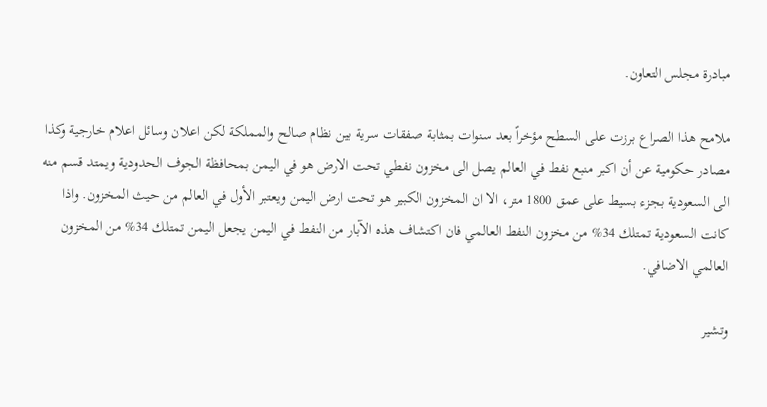مبادرة مجلس التعاون.

ملامح هذا الصراع برزت على السطح مؤخراً بعد سنوات بمثابة صفقات سرية بين نظام صالح والمملكة لكن اعلان وسائل اعلام خارجية وكذا مصادر حكومية عن أن اكبر منبع نفط في العالم يصل الى مخزون نفطي تحت الارض هو في اليمن بمحافظة الجوف الحدودية ويمتد قسم منه الى السعودية بجزء بسيط على عمق 1800 متر، الا ان المخزون الكبير هو تحت ارض اليمن ويعتبر الأول في العالم من حيث المخزون. واذا كانت السعودية تمتلك 34% من مخزون النفط العالمي فان اكتشاف هذه الآبار من النفط في اليمن يجعل اليمن تمتلك 34% من المخزون العالمي الاضافي.

وتشير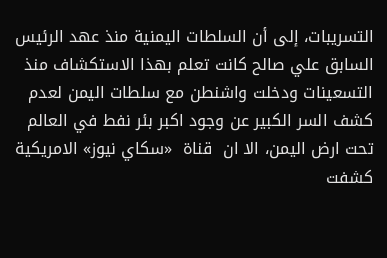التسريبات، إلى أن السلطات اليمنية منذ عهد الرئيس السابق علي صالح كانت تعلم بهذا الاستكشاف منذ التسعينات ودخلت واشنطن مع سلطات اليمن لعدم كشف السر الكبير عن وجود اكبر بئر نفط في العالم تحت ارض اليمن، الا ان  قناة  «سكاي نيوز» الامريكية كشفت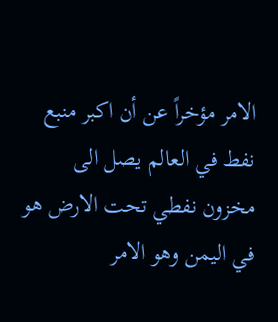الامر مؤخراً عن أن اكبر منبع نفط في العالم يصل الى مخزون نفطي تحت الارض هو في اليمن وهو الامر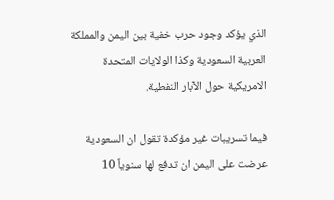الذي يؤكد وجود حرب خفية بين اليمن والمملكة العربية السعودية وكذا الولايات المتحدة الامريكية حول الآبار النفطية.

فيما تسريبات غير مؤكدة تقول ان السعودية عرضت على اليمن ان تدفع لها سنوياً 10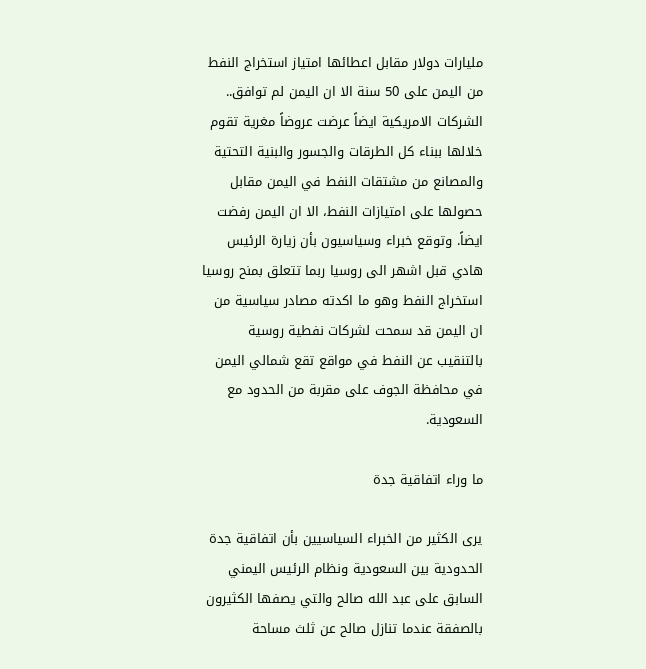مليارات دولار مقابل اعطائها امتياز استخراج النفط من اليمن على 50 سنة الا ان اليمن لم توافق.. الشركات الامريكية ايضاً عرضت عروضاً مغرية تقوم خلالها ببناء كل الطرقات والجسور والبنية التحتية والمصانع من مشتقات النفط في اليمن مقابل حصولها على امتيازات النفط، الا ان اليمن رفضت ايضاً. وتوقع خبراء وسياسيون بأن زيارة الرئيس هادي قبل اشهر الى روسيا ربما تتعلق بمنح روسيا استخراج النفط وهو ما اكدته مصادر سياسية من ان اليمن قد سمحت لشركات نفطية روسية بالتنقيب عن النفط في مواقع تقع شمالي اليمن في محافظة الجوف على مقربة من الحدود مع السعودية.

ما وراء اتفاقية جدة

يرى الكثير من الخبراء السياسيين بأن اتفاقية جدة الحدودية بين السعودية ونظام الرئيس اليمني السابق على عبد الله صالح والتي يصفها الكثيرون بالصفقة عندما تنازل صالح عن ثلث مساحة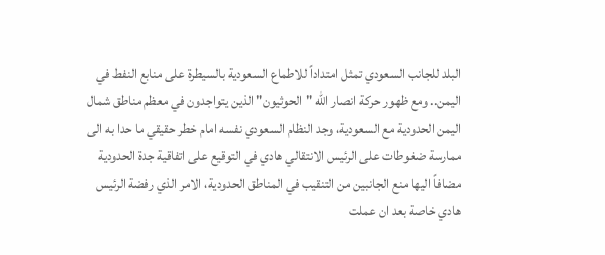البلد للجانب السعودي تمثل امتداداً للاطماع السعودية بالسيطرة على منابع النفط في اليمن.. ومع ظهور حركة انصار الله "الحوثيون" الذين يتواجدون في معظم مناطق شمال اليمن الحدودية مع السعودية، وجد النظام السعودي نفسه امام خطر حقيقي ما حدا به الى ممارسة ضغوطات على الرئيس الانتقالي هادي في التوقيع على اتفاقية جدة الحدودية مضافاً اليها منع الجانبين من التنقيب في المناطق الحدودية، الامر الذي رفضة الرئيس هادي خاصة بعد ان عملت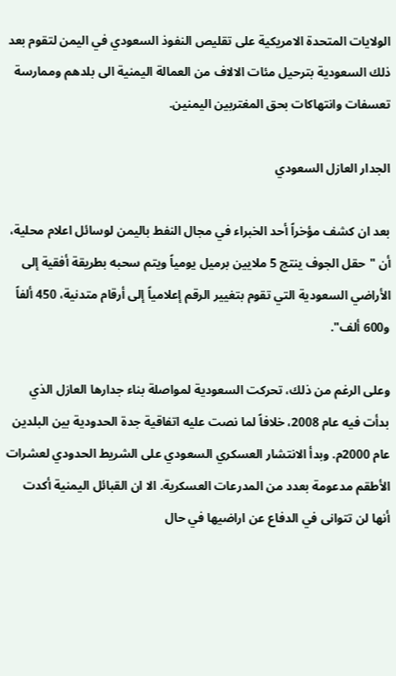الولايات المتحدة الامريكية على تقليص النفوذ السعودي في اليمن لتقوم بعد ذلك السعودية بترحيل مئات الالاف من العمالة اليمنية الى بلدهم وممارسة تعسفات وانتهاكات بحق المغتربين اليمنين.

الجدار العازل السعودي

بعد ان كشف مؤخراً أحد الخبراء في مجال النفط باليمن لوسائل اعلام محلية، أن "حقل الجوف ينتج 5 ملايين برميل يومياً ويتم سحبه بطريقة أفقية إلى الأراضي السعودية التي تقوم بتغيير الرقم إعلامياً إلى أرقام متدنية، 450 ألفاً و600 ألف".

وعلى الرغم من ذلك، تحركت السعودية لمواصلة بناء جدارها العازل الذي بدأت فيه عام 2008، خلافاً لما نصت عليه اتفاقية جدة الحدودية بين البلدين عام 2000م. وبدأ الانتشار العسكري السعودي على الشريط الحدودي لعشرات الأطقم مدعومة بعدد من المدرعات العسكرية. الا ان القبائل اليمنية أكدت أنها لن تتوانى في الدفاع عن اراضيها في حال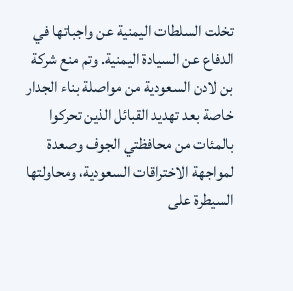تخلت السلطات اليمنية عن واجباتها في الدفاع عن السيادة اليمنية. وتم منع شركة بن لادن السعودية من مواصلة بناء الجدار خاصة بعد تهديد القبائل الذين تحركوا بالمئات من محافظتي الجوف وصعدة لمواجهة الاختراقات السعودية، ومحاولتها السيطرة على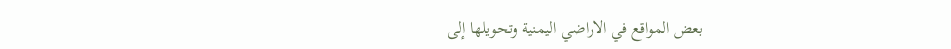بعض المواقع في الاراضي اليمنية وتحويلها إلى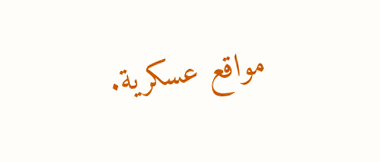مواقع عسكرية.